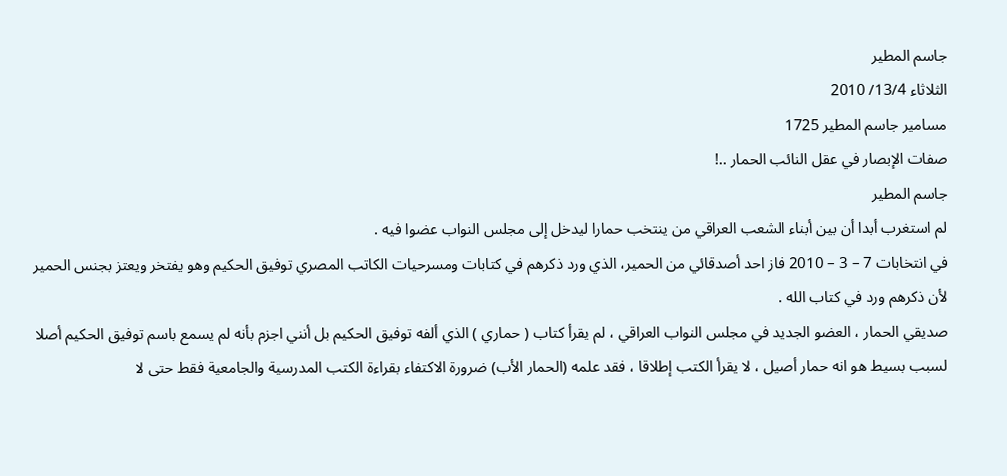جاسم المطير
الثلاثاء 13/4/ 2010
مسامير جاسم المطير 1725
صفات الإبصار في عقل النائب الحمار ..!
جاسم المطير
لم استغرب أبدا أن بين أبناء الشعب العراقي من ينتخب حمارا ليدخل إلى مجلس النواب عضوا فيه .
في انتخابات 7 – 3 – 2010 فاز احد أصدقائي من الحمير، الذي ورد ذكرهم في كتابات ومسرحيات الكاتب المصري توفيق الحكيم وهو يفتخر ويعتز بجنس الحمير لأن ذكرهم ورد في كتاب الله .
صديقي الحمار ، العضو الجديد في مجلس النواب العراقي ، لم يقرأ كتاب ( حماري ) الذي ألفه توفيق الحكيم بل أنني اجزم بأنه لم يسمع باسم توفيق الحكيم أصلا لسبب بسيط هو انه حمار أصيل ، لا يقرأ الكتب إطلاقا ، فقد علمه (الحمار الأب) ضرورة الاكتفاء بقراءة الكتب المدرسية والجامعية فقط حتى لا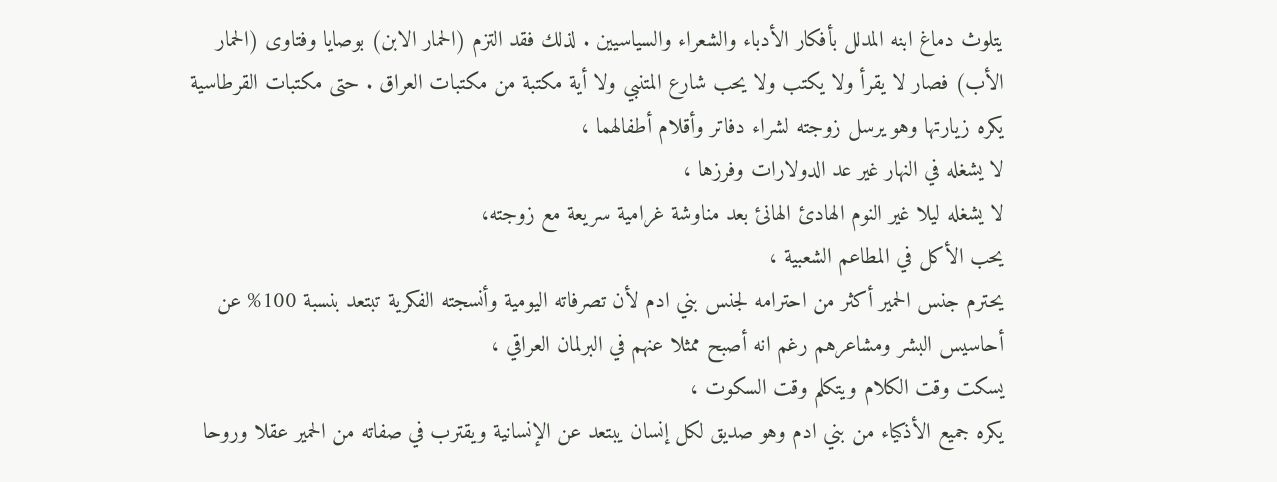يتلوث دماغ ابنه المدلل بأفكار الأدباء والشعراء والسياسيين . لذلك فقد التزم (الحمار الابن) بوصايا وفتاوى (الحمار الأب) فصار لا يقرأ ولا يكتب ولا يحب شارع المتنبي ولا أية مكتبة من مكتبات العراق . حتى مكتبات القرطاسية يكره زيارتها وهو يرسل زوجته لشراء دفاتر وأقلام أطفالهما ،
لا يشغله في النهار غير عد الدولارات وفرزها ،
لا يشغله ليلا غير النوم الهادئ الهانئ بعد مناوشة غرامية سريعة مع زوجته،
يحب الأكل في المطاعم الشعبية ،
يحترم جنس الحمير أكثر من احترامه لجنس بني ادم لأن تصرفاته اليومية وأنسجته الفكرية تبتعد بنسبة 100% عن أحاسيس البشر ومشاعرهم رغم انه أصبح ممثلا عنهم في البرلمان العراقي ،
يسكت وقت الكلام ويتكلم وقت السكوت ،
يكره جميع الأذكياء من بني ادم وهو صديق لكل إنسان يبتعد عن الإنسانية ويقترب في صفاته من الحمير عقلا وروحا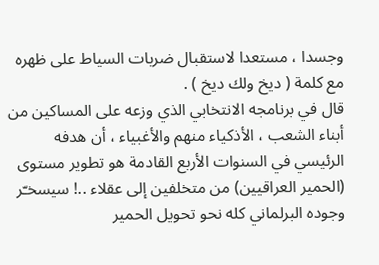وجسدا ، مستعدا لاستقبال ضربات السياط على ظهره مع كلمة ( ديخ ولك ديخ ) .
قال في برنامجه الانتخابي الذي وزعه على المساكين من أبناء الشعب ، الأذكياء منهم والأغبياء ، أن هدفه الرئيسي في السنوات الأربع القادمة هو تطوير مستوى (الحمير العراقيين) من متخلفين إلى عقلاء ..! سيسخـّر وجوده البرلماني كله نحو تحويل الحمير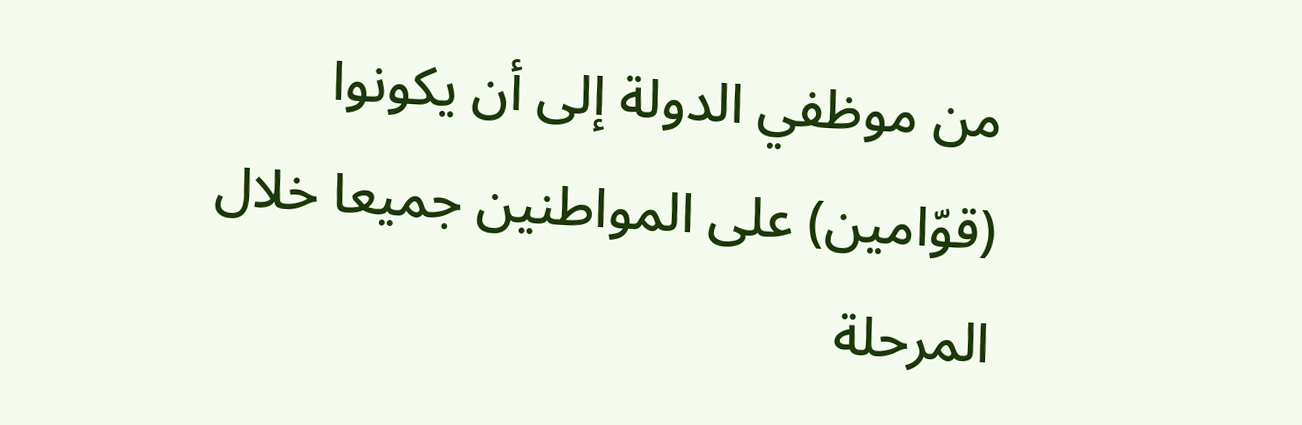من موظفي الدولة إلى أن يكونوا (قوّامين) على المواطنين جميعا خلال المرحلة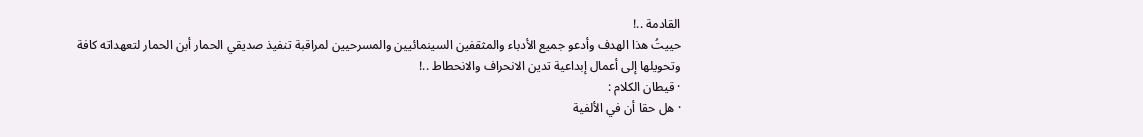القادمة ..!
حييتُ هذا الهدف وأدعو جميع الأدباء والمثقفين السينمائيين والمسرحيين لمراقبة تنفيذ صديقي الحمار أبن الحمار لتعهداته كافة وتحويلها إلى أعمال إبداعية تدين الانحراف والانحطاط ..!
· قيطان الكلام :
· هل حقا أن في الألفية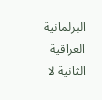البرلمانية العراقية الثانية لا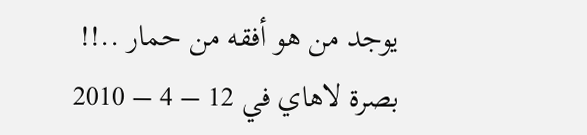يوجد من هو أفقه من حمار ..!!
بصرة لاهاي في 12 – 4 – 2010